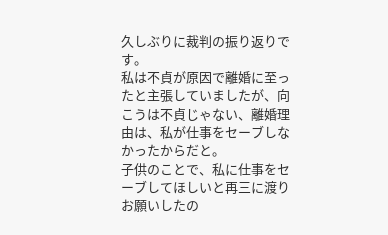久しぶりに裁判の振り返りです。
私は不貞が原因で離婚に至ったと主張していましたが、向こうは不貞じゃない、離婚理由は、私が仕事をセーブしなかったからだと。
子供のことで、私に仕事をセーブしてほしいと再三に渡りお願いしたの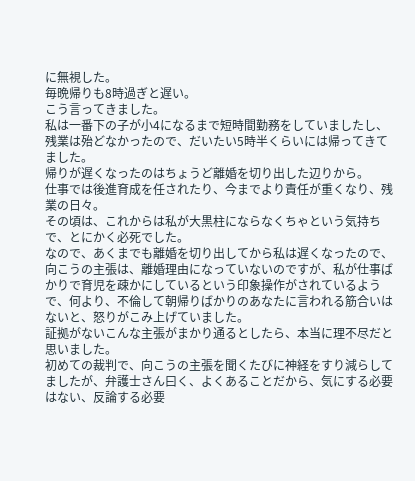に無視した。
毎晩帰りも8時過ぎと遅い。
こう言ってきました。
私は一番下の子が小4になるまで短時間勤務をしていましたし、残業は殆どなかったので、だいたい5時半くらいには帰ってきてました。
帰りが遅くなったのはちょうど離婚を切り出した辺りから。
仕事では後進育成を任されたり、今までより責任が重くなり、残業の日々。
その頃は、これからは私が大黒柱にならなくちゃという気持ちで、とにかく必死でした。
なので、あくまでも離婚を切り出してから私は遅くなったので、向こうの主張は、離婚理由になっていないのですが、私が仕事ばかりで育児を疎かにしているという印象操作がされているようで、何より、不倫して朝帰りばかりのあなたに言われる筋合いはないと、怒りがこみ上げていました。
証拠がないこんな主張がまかり通るとしたら、本当に理不尽だと思いました。
初めての裁判で、向こうの主張を聞くたびに神経をすり減らしてましたが、弁護士さん曰く、よくあることだから、気にする必要はない、反論する必要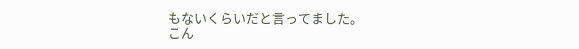もないくらいだと言ってました。
こん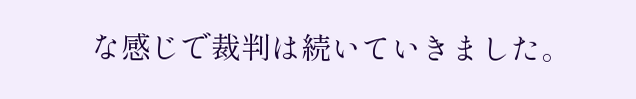な感じで裁判は続いていきました。